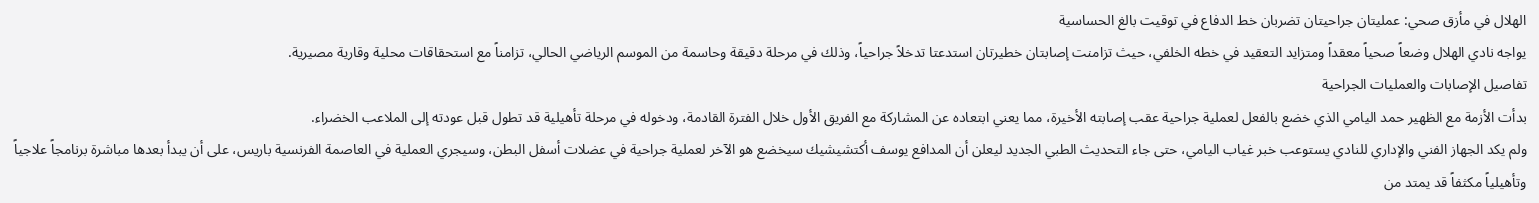الهلال في مأزق صحي: عمليتان جراحيتان تضربان خط الدفاع في توقيت بالغ الحساسية
يواجه نادي الهلال وضعاً صحياً معقداً ومتزايد التعقيد في خطه الخلفي، حيث تزامنت إصابتان خطيرتان استدعتا تدخلاً جراحياً، وذلك في مرحلة دقيقة وحاسمة من الموسم الرياضي الحالي، تزامناً مع استحقاقات محلية وقارية مصيرية.
تفاصيل الإصابات والعمليات الجراحية
بدأت الأزمة مع الظهير حمد اليامي الذي خضع بالفعل لعملية جراحية عقب إصابته الأخيرة، مما يعني ابتعاده عن المشاركة مع الفريق الأول خلال الفترة القادمة، ودخوله في مرحلة تأهيلية قد تطول قبل عودته إلى الملاعب الخضراء.
ولم يكد الجهاز الفني والإداري للنادي يستوعب خبر غياب اليامي، حتى جاء التحديث الطبي الجديد ليعلن أن المدافع يوسف أكتشيشيك سيخضع هو الآخر لعملية جراحية في عضلات أسفل البطن، وسيجري العملية في العاصمة الفرنسية باريس، على أن يبدأ بعدها مباشرة برنامجاً علاجياً وتأهيلياً مكثفاً قد يمتد من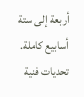أربعة إلى ستة أسابيع كاملة.
تحديات فنية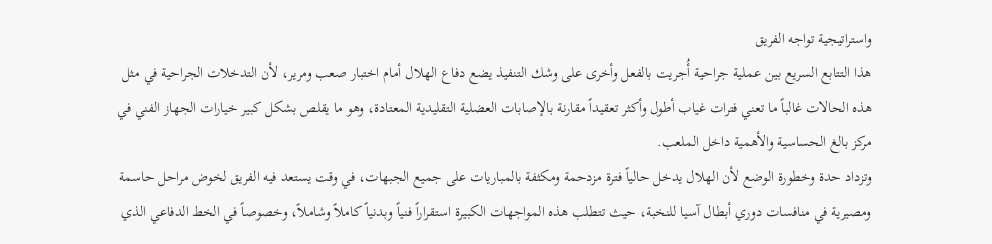واستراتيجية تواجه الفريق
هذا التتابع السريع بين عملية جراحية أُجريت بالفعل وأخرى على وشك التنفيذ يضع دفاع الهلال أمام اختبار صعب ومرير، لأن التدخلات الجراحية في مثل هذه الحالات غالباً ما تعني فترات غياب أطول وأكثر تعقيداً مقارنة بالإصابات العضلية التقليدية المعتادة، وهو ما يقلص بشكل كبير خيارات الجهاز الفني في مركز بالغ الحساسية والأهمية داخل الملعب.
وتزداد حدة وخطورة الوضع لأن الهلال يدخل حالياً فترة مزدحمة ومكثفة بالمباريات على جميع الجبهات، في وقت يستعد فيه الفريق لخوض مراحل حاسمة ومصيرية في منافسات دوري أبطال آسيا للنخبة، حيث تتطلب هذه المواجهات الكبيرة استقراراً فنياً وبدنياً كاملاً وشاملاً، وخصوصاً في الخط الدفاعي الذي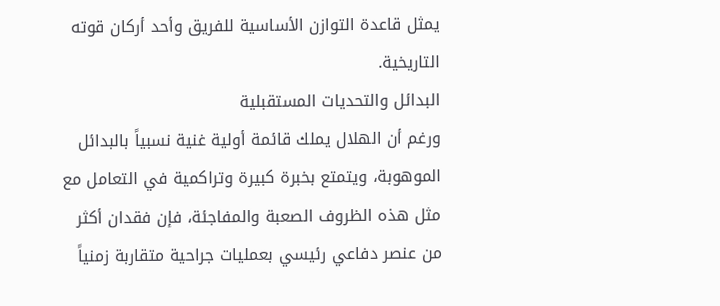يمثل قاعدة التوازن الأساسية للفريق وأحد أركان قوته التاريخية.
البدائل والتحديات المستقبلية
ورغم أن الهلال يملك قائمة أولية غنية نسبياً بالبدائل الموهوبة، ويتمتع بخبرة كبيرة وتراكمية في التعامل مع مثل هذه الظروف الصعبة والمفاجئة، فإن فقدان أكثر من عنصر دفاعي رئيسي بعمليات جراحية متقاربة زمنياً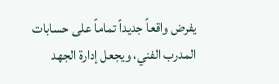يفرض واقعاً جديداً تماماً على حسابات المدرب الفني، ويجعل إدارة الجهد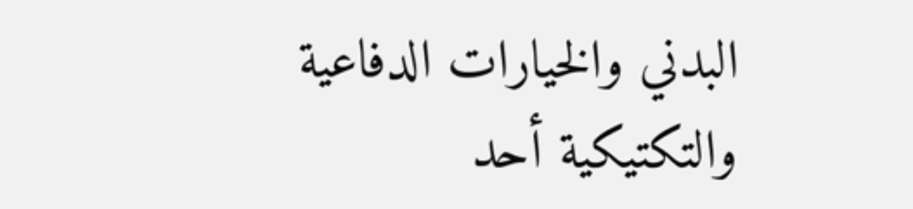البدني والخيارات الدفاعية والتكتيكية أحد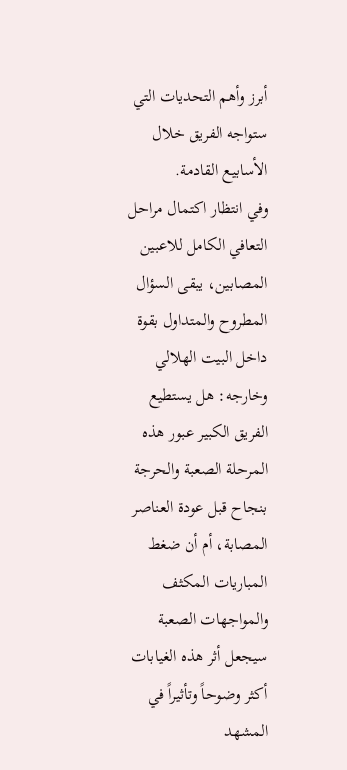أبرز وأهم التحديات التي ستواجه الفريق خلال الأسابيع القادمة.
وفي انتظار اكتمال مراحل التعافي الكامل للاعبين المصابين، يبقى السؤال المطروح والمتداول بقوة داخل البيت الهلالي وخارجه: هل يستطيع الفريق الكبير عبور هذه المرحلة الصعبة والحرجة بنجاح قبل عودة العناصر المصابة، أم أن ضغط المباريات المكثف والمواجهات الصعبة سيجعل أثر هذه الغيابات أكثر وضوحاً وتأثيراً في المشهد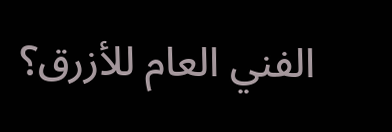الفني العام للأزرق؟